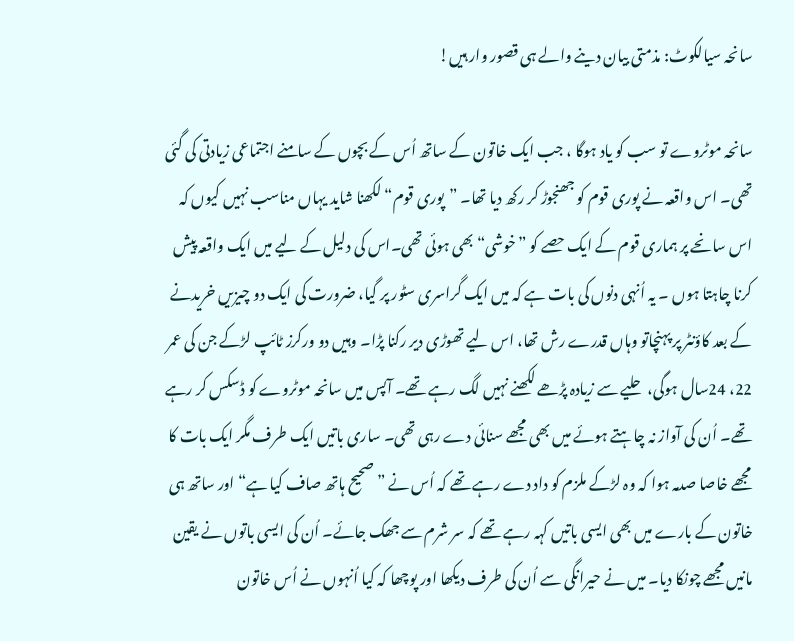سانحہ سیالکوٹ: مذمتی بیان دینے والے ہی قصور وار ہیں!

سانحہ موٹروے تو سب کو یاد ہوگا ، جب ایک خاتون کے ساتھ اُس کے بچوں کے سامنے اجتماعی زیادتی کی گئی تھی۔ اس واقعہ نے پوری قوم کو جھنجوڑ کر رکھ دیا تھا۔ ”پوری قوم“ لکھنا شاید یہاں مناسب نہیں کیوں کہ اس سانحے پر ہماری قوم کے ایک حصے کو ”خوشی“ بھی ہوئی تھی۔اس کی دلیل کے لیے میں ایک واقعہ پیش کرنا چاہتا ہوں ۔ یہ اُنہی دنوں کی بات ہے کہ میں ایک گراسری سٹور پر گیا، ضرورت کی ایک دو چیزیں خریدنے کے بعد کاؤنٹر پر پہنچاتو وہاں قدرے رش تھا، اس لیے تھوڑی دیر رکنا پڑا۔ وہیں دو ورکرز ٹائپ لڑکے جن کی عمر 22، 24سال ہوگی، حلیے سے زیادہ پڑھے لکھنے نہیں لگ رہے تھے۔ آپس میں سانحہ موٹروے کو ڈسکس کر رہے تھے۔ اُن کی آواز نہ چاہتے ہوئے میں بھی مجھے سنائی دے رہی تھی۔ ساری باتیں ایک طرف مگر ایک بات کا مجھے خاصا صدمہ ہوا کہ وہ لڑکے ملزم کو داد دے رہے تھے کہ اُس نے ”صحیح ہاتھ صاف کیا ہے“اور ساتھ ہی خاتون کے بارے میں بھی ایسی باتیں کہہ رہے تھے کہ سر شرم سے جھک جائے۔ اُن کی ایسی باتوں نے یقین مانیں مجھے چونکا دیا۔ میں نے حیرانگی سے اُن کی طرف دیکھا اور پوچھا کہ کیا اُنہوں نے اُس خاتون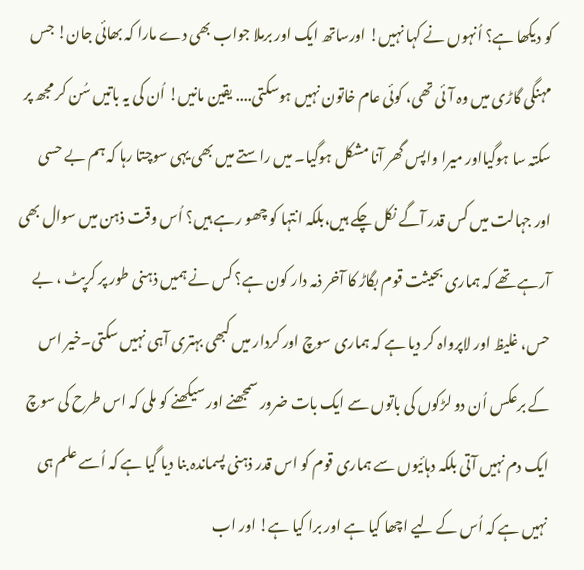کو دیکھا ہے؟ اُنہوں نے کہا نہیں! اورساتھ ایک اور برملا جواب بھی دے مارا کہ بھائی جان! جس مہنگی گاڑی میں وہ آئی تھی، کوئی عام خاتون نہیں ہوسکتی.... یقین مانیں! اُن کی یہ باتیں سُن کر مجھ پر سکتہ سا ہوگیااور میرا واپس گھر آنا مشکل ہوگیا۔ میں راستے میں بھی یہی سوچتا رہا کہ ہم بے حسی اور جہالت میں کس قدر آگے نکل چکے ہیں،بلکہ انتہا کو چھو رہے ہیں؟ اُس وقت ذہن میں سوال بھی آرہے تھے کہ ہماری بحیثت قوم بگاڑ کا آخر ذمہ دار کون ہے؟ کس نے ہمیں ذہنی طور پر کرپٹ ، بے حس، غلیظ اور لاپرواہ کر دیا ہے کہ ہماری سوچ اور کردار میں کبھی بہتری آہی نہیں سکتی۔خیر اس کے برعکس اُن دو لڑکوں کی باتوں سے ایک بات ضرور سمجھنے اور سیکھنے کو ملی کہ اس طرح کی سوچ ایک دم نہیں آتی بلکہ دہائیوں سے ہماری قوم کو اس قدر ذہنی پسماندہ بنا دیا گیا ہے کہ اُسے علم ہی نہیں ہے کہ اُس کے لیے اچھا کیا ہے اور برا کیا ہے! اور اب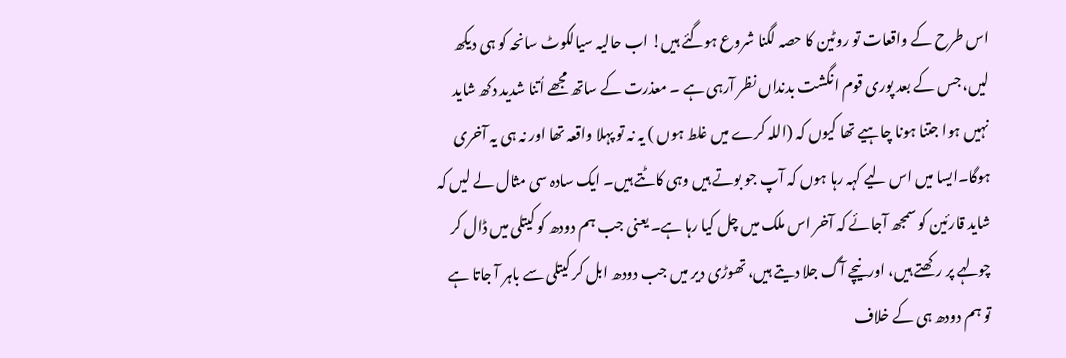اس طرح کے واقعات تو روٹین کا حصہ لگنا شروع ہوگئے ہیں! اب حالیہ سیالکوٹ سانحہ کو ہی دیکھ لیں، جس کے بعد پوری قوم انگشت بدنداں نظر آرہی ہے ۔ معذرت کے ساتھ مجھے اُتنا شدید دکھ شاید نہیں ہوا جتنا ہونا چاہیے تھا کیوں کہ (اللہ کرے میں غلط ہوں ) یہ نہ تو پہلا واقعہ تھا اور نہ ہی یہ آخری ہوگا۔ایسا میں اس لیے کہہ رہا ہوں کہ آپ جو بوتے ہیں وہی کاٹتے ہیں۔ ایک سادہ سی مثال لے لیں کہ شاید قارئین کو سمجھ آجائے کہ آخر اس ملک میں چل کیا رہا ہے۔ یعنی جب ہم دودھ کو کیتلی میں ڈال کر چولہے پر رکھتے ہیں، اورنیچے آگ جلا دیتے ہیں، تھوڑی دیر میں جب دودھ ابل کر کیتلی سے باہر آ جاتا ہے تو ہم دودھ ہی کے خلاف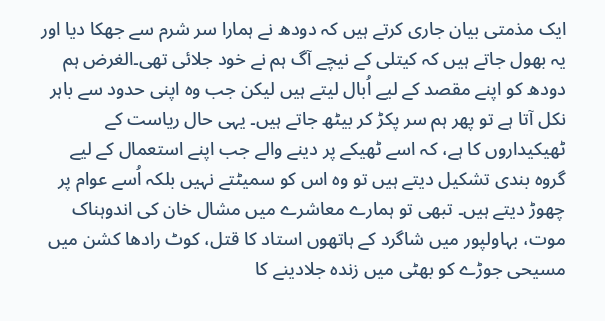ایک مذمتی بیان جاری کرتے ہیں کہ دودھ نے ہمارا سر شرم سے جھکا دیا اور یہ بھول جاتے ہیں کہ کیتلی کے نیچے آگ ہم نے خود جلائی تھی۔الغرض ہم دودھ کو اپنے مقصد کے لیے اُبال لیتے ہیں لیکن جب وہ اپنی حدود سے باہر نکل آتا ہے تو پھر ہم سر پکڑ کر بیٹھ جاتے ہیں۔ یہی حال ریاست کے ٹھیکیداروں کا ہے، کہ اسے ٹھیکے پر دینے والے جب اپنے استعمال کے لیے گروہ بندی تشکیل دیتے ہیں تو وہ اس کو سمیٹتے نہیں بلکہ اُسے عوام پر چھوڑ دیتے ہیں۔ تبھی تو ہمارے معاشرے میں مشال خان کی اندوہناک موت، بہاولپور میں شاگرد کے ہاتھوں استاد کا قتل، کوٹ رادھا کشن میں مسیحی جوڑے کو بھٹی میں زندہ جلادینے کا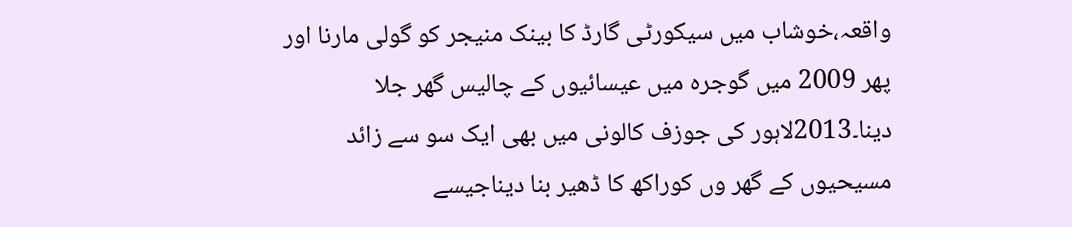واقعہ،خوشاب میں سیکورٹی گارڈ کا بینک منیجر کو گولی مارنا اور پھر 2009 میں گوجرہ میں عیسائیوں کے چالیس گھر جلا دینا۔2013لاہور کی جوزف کالونی میں بھی ایک سو سے زائد مسیحیوں کے گھر وں کوراکھ کا ڈھیر بنا دیناجیسے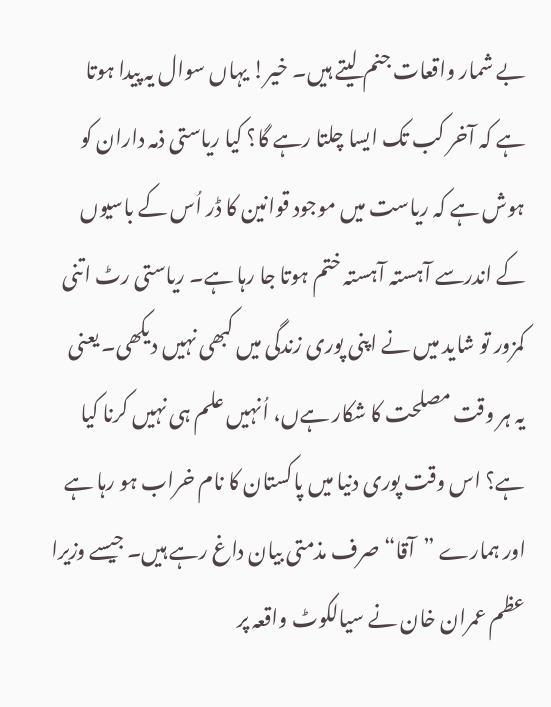بے شمار واقعات جنم لیتے ہیں۔ خیر! یہاں سوال یہ پیدا ہوتا ہے کہ آخر کب تک ایسا چلتا رہے گا؟ کیا ریاستی ذمہ داران کو ہوش ہے کہ ریاست میں موجود قوانین کا ڈر اُس کے باسیوں کے اندرسے آہستہ آہستہ ختم ہوتا جا رہا ہے۔ ریاستی رٹ اتنی کمزور تو شاید میں نے اپنی پوری زندگی میں کبھی نہیں دیکھی۔ یعنی یہ ہر وقت مصلحت کا شکار ہےں، اُنہیں علم ہی نہیں کرنا کیا ہے؟ اس وقت پوری دنیا میں پاکستان کا نام خراب ہو رہا ہے اور ہمارے ”آقا“ صرف مذمتی بیان داغ رہے ہیں۔ جیسے وزیرا عظم عمران خان نے سیالکوٹ واقعہ پر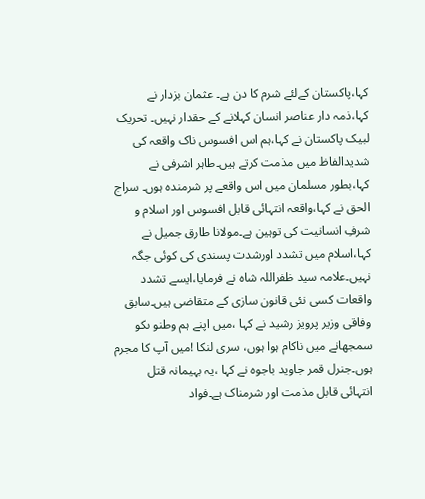کہا،پاکستان کےلئے شرم کا دن ہے۔ عثمان بزدار نے کہا،ذمہ دار عناصر انسان کہلانے کے حقدار نہیں۔ تحریک لبیک پاکستان نے کہا،ہم اس افسوس ناک واقعہ کی شدیدالفاظ میں مذمت کرتے ہیں۔طاہر اشرفی نے کہا،بطور مسلمان میں اس واقعے پر شرمندہ ہوں۔ سراج الحق نے کہا،واقعہ انتہائی قابل افسوس اور اسلام و شرفِ انسانیت کی توہین ہے۔مولانا طارق جمیل نے کہا،اسلام میں تشدد اورشدت پسندی کی کوئی جگہ نہیں۔علامہ سید ظفراللہ شاہ نے فرمایا،ایسے تشدد واقعات کسی نئی قانون سازی کے متقاضی ہیں۔سابق وفاقی وزیر پرویز رشید نے کہا ،میں اپنے ہم وطنو ںکو سمجھانے میں ناکام ہوا ہوں، سری لنکا !میں آپ کا مجرم ہوں۔جنرل قمر جاوید باجوہ نے کہا ،یہ بہیمانہ قتل انتہائی قابل مذمت اور شرمناک ہے۔فواد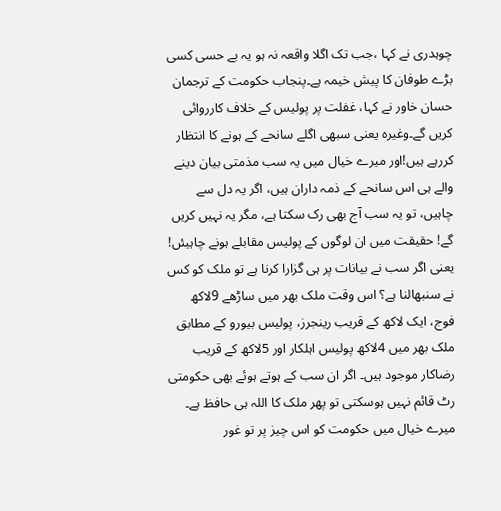چوہدری نے کہا ،جب تک اگلا واقعہ نہ ہو یہ بے حسی کسی بڑے طوفان کا پیش خیمہ ہے۔پنجاب حکومت کے ترجمان حسان خاور نے کہا، غفلت پر پولیس کے خلاف کارروائی کریں گے۔وغیرہ یعنی سبھی اگلے سانحے کے ہونے کا انتظار کررہے ہیں!اور میرے خیال میں یہ سب مذمتی بیان دینے والے ہی اس سانحے کے ذمہ داران ہیں، اگر یہ دل سے چاہیں، تو یہ سب آج بھی رک سکتا ہے، مگر یہ نہیں کریں گے! حقیقت میں ان لوگوں کے پولیس مقابلے ہونے چاہیئں! یعنی اگر سب نے بیانات پر ہی گزارا کرنا ہے تو ملک کو کس نے سنبھالنا ہے؟ اس وقت ملک بھر میں ساڑھے 9لاکھ فوج، ایک لاکھ کے قریب رینجرز، پولیس بیورو کے مطابق ملک بھر میں 4لاکھ پولیس اہلکار اور 5لاکھ کے قریب رضاکار موجود ہیں۔ اگر ان سب کے ہوتے ہوئے بھی حکومتی رٹ قائم نہیں ہوسکتی تو پھر ملک کا اللہ ہی حافظ ہے۔ میرے خیال میں حکومت کو اس چیز پر تو غور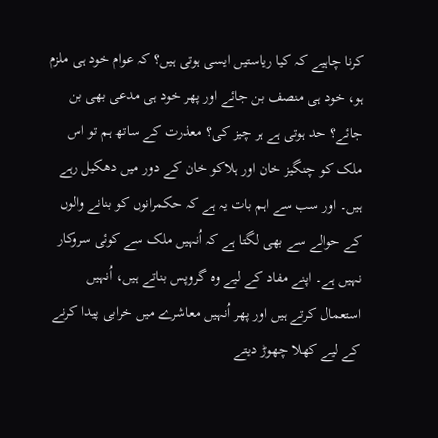کرنا چاہیے کہ کیا ریاستیں ایسی ہوتی ہیں؟ کہ عوام خود ہی ملزم ہو، خود ہی منصف بن جائے اور پھر خود ہی مدعی بھی بن جائے؟ حد ہوتی ہے ہر چیز کی؟ معذرت کے ساتھ ہم تو اس ملک کو چنگیز خان اور ہلاکو خان کے دور میں دھکیل رہے ہیں۔ اور سب سے اہم بات یہ ہے کہ حکمرانوں کو بنانے والوں کے حوالے سے بھی لگتا ہے کہ اُنہیں ملک سے کوئی سروکار نہیں ہے۔ اپنے مفاد کے لیے وہ گروپس بناتے ہیں، اُنہیں استعمال کرتے ہیں اور پھر اُنہیں معاشرے میں خرابی پیدا کرنے کے لیے کھلا چھوڑ دیتے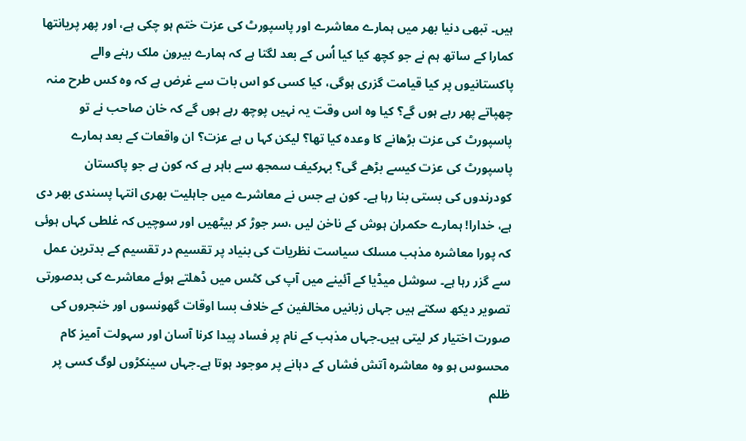ہیں۔ تبھی دنیا بھر میں ہمارے معاشرے اور پاسپورٹ کی عزت ختم ہو چکی ہے، اور پھر پریانتھا کمارا کے ساتھ ہم نے جو کچھ کیا کیا اُس کے بعد لگتا ہے کہ ہمارے بیرون ملک رہنے والے پاکستانیوں پر کیا قیامت گزری ہوگی، کیا کسی کو اس بات سے غرض ہے کہ وہ کس طرح منہ چھپاتے پھر رہے ہوں گے؟ کیا وہ اس وقت یہ نہیں پوچھ رہے ہوں گے کہ خان صاحب نے تو پاسپورٹ کی عزت بڑھانے کا وعدہ کیا تھا؟ لیکن کہا ں ہے عزت؟ ان واقعات کے بعد ہمارے پاسپورٹ کی عزت کیسے بڑھے گی؟ بہرکیف سمجھ سے باہر ہے کہ کون ہے جو پاکستان کودرندوں کی بستی بنا رہا ہے۔ کون ہے جس نے معاشرے میں جاہلیت بھری انتہا پسندی بھر دی ہے، خدارا! ہمارے حکمران ہوش کے ناخن لیں ،سر جوڑ کر بیٹھیں اور سوچیں کہ غلطی کہاں ہوئی کہ پورا معاشرہ مذہب مسلک سیاست نظریات کی بنیاد پر تقسیم در تقسیم کے بدترین عمل سے گزر رہا ہے۔ سوشل میڈیا کے آئینے میں آپ کی کٹس میں ڈھلتے ہوئے معاشرے کی بدصورتی تصویر دیکھ سکتے ہیں جہاں زبانیں مخالفین کے خلاف بسا اوقات گھونسوں اور خنجروں کی صورت اختیار کر لیتی ہیں۔جہاں مذہب کے نام پر فساد پیدا کرنا آسان اور سہولت آمیز کام محسوس ہو وہ معاشرہ آتش فشاں کے دہانے پر موجود ہوتا ہے۔جہاں سینکڑوں لوگ کسی پر ظلم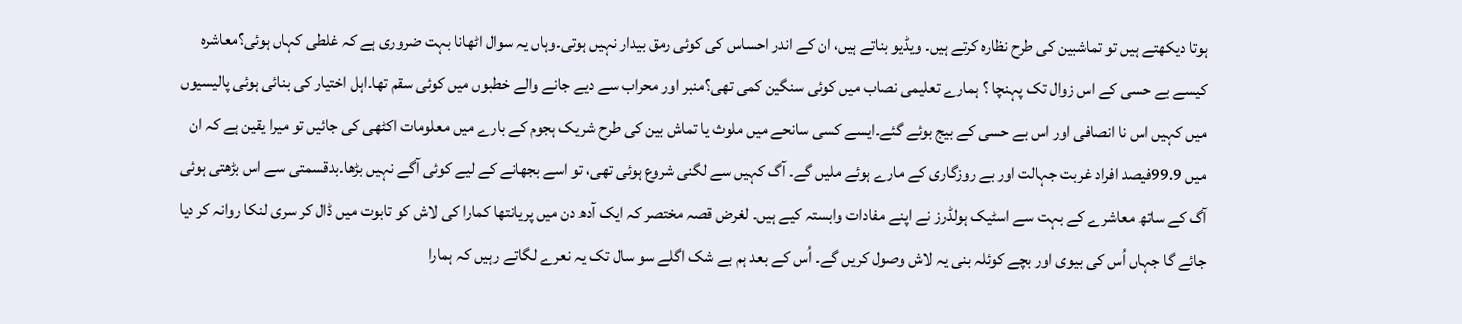ہوتا دیکھتے ہیں تو تماشبین کی طرح نظارہ کرتے ہیں۔ ویڈیو بناتے ہیں، ان کے اندر احساس کی کوئی رمق بیدار نہیں ہوتی۔وہاں یہ سوال اٹھانا بہت ضروری ہے کہ غلطی کہاں ہوئی؟معاشرہ کیسے بے حسی کے اس زوال تک پہنچا ؟ ہمارے تعلیمی نصاب میں کوئی سنگین کمی تھی؟منبر اور محراب سے دیے جانے والے خطبوں میں کوئی سقم تھا۔اہل اختیار کی بنائی ہوئی پالیسیوں میں کہیں اس نا انصافی اور اس بے حسی کے بیج بوئے گئے۔ایسے کسی سانحے میں ملوث یا تماش بین کی طرح شریک ہجوم کے بارے میں معلومات اکٹھی کی جائیں تو میرا یقین ہے کہ ان میں 99.9فیصد افراد غربت جہالت اور بے روزگاری کے مارے ہوئے ملیں گے۔ آگ کہیں سے لگنی شروع ہوئی تھی، تو اسے بجھانے کے لیے کوئی آگے نہیں بڑھا۔بدقسمتی سے اس بڑھتی ہوئی آگ کے ساتھ معاشرے کے بہت سے اسٹیک ہولڈرز نے اپنے مفادات وابستہ کیے ہیں۔ لغرض قصہ مختصر کہ ایک آدھ دن میں پریانتھا کمارا کی لاش کو تابوت میں ڈال کر سری لنکا روانہ کر دیا جائے گا جہاں اُس کی بیوی اور بچے کوئلہ بنی یہ لاش وصول کریں گے۔ اُس کے بعد ہم بے شک اگلے سو سال تک یہ نعرے لگاتے رہیں کہ ہمارا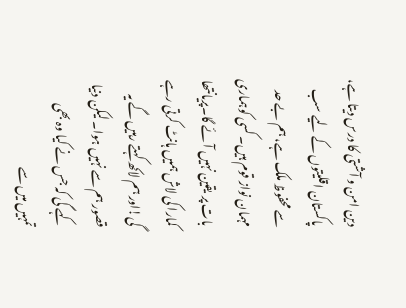دین امن و آشتی کا درس دیتا ہے، پاکستان اقلیتوں کے لیے سب سے محفوظ ملک ہے، ہم بے حد مہمان نواز قوم ہیں۔ کسی کوہماری بات پر یقین نہیں آئے گا۔پریانتھا کمارا کی لاش ہمیں ہانٹ کرتی رہے گی!اور ہم لاکھ کہتے رہیں گے یہ قصور ہم سے نہیں ہوا۔ لیکن دنیا کہے گی کہ جس نے کیا وہ بھی تمہیں میں سے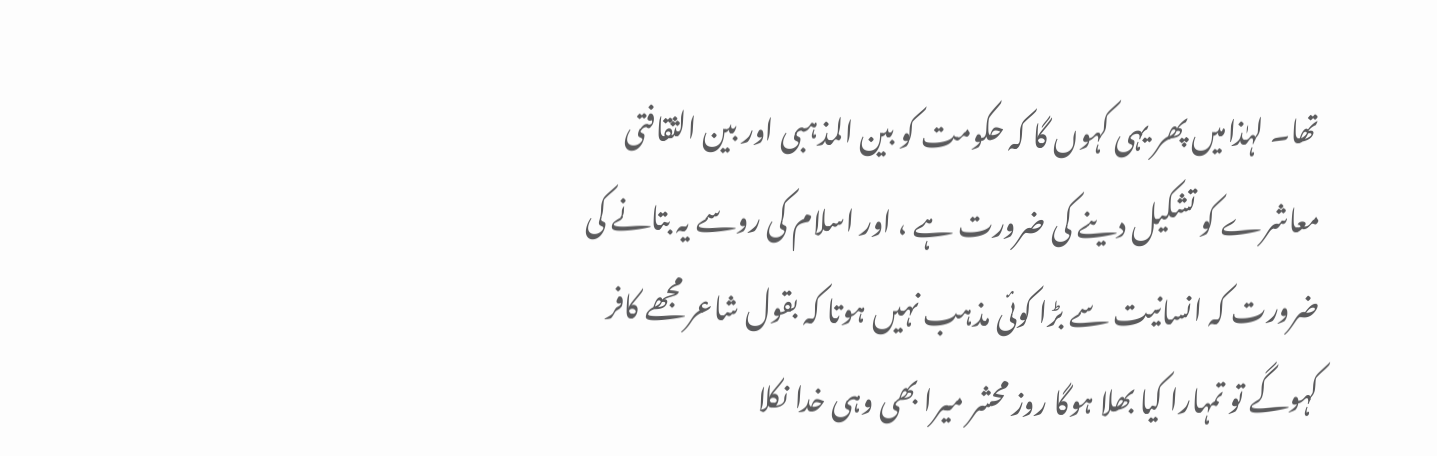تھا۔ لہٰذامیں پھر یہی کہوں گا کہ حکومت کو بین المذہبی اور بین الثقافتی معاشرے کو تشکیل دینے کی ضرورت ہے ، اور اسلام کی روسے یہ بتانے کی ضرورت کہ انسانیت سے بڑا کوئی مذہب نہیں ہوتا کہ بقول شاعر مجھے کافر کہوگے تو تمہارا کیا بھلا ہوگا روز محشر میرا بھی وہی خدا نکلا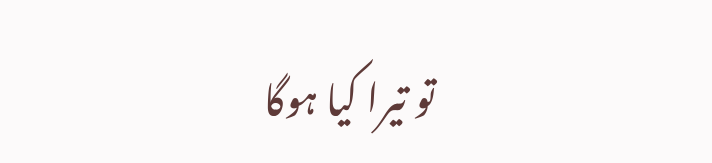تو تیرا کیا ہوگا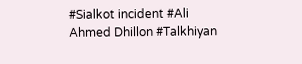#Sialkot incident #Ali Ahmed Dhillon #Talkhiyan